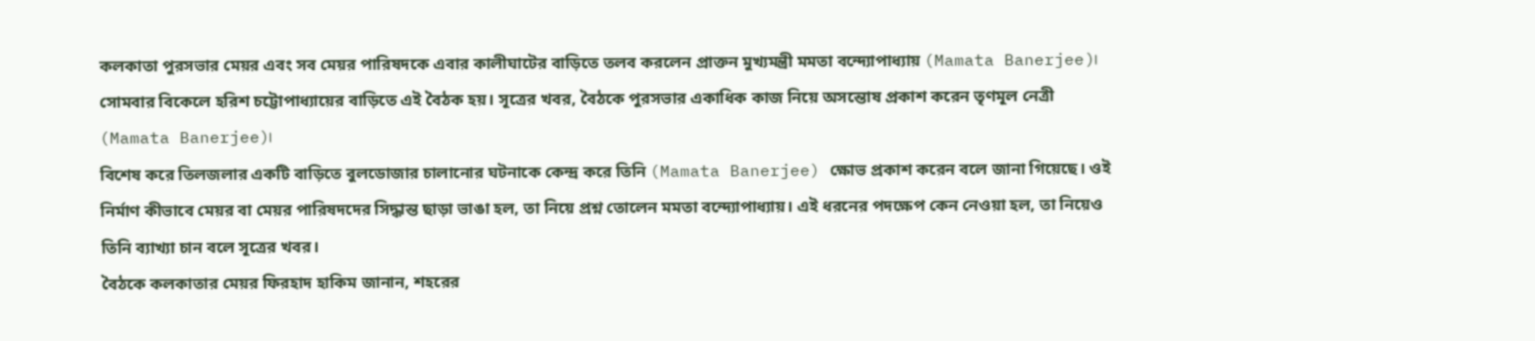কলকাতা পুরসভার মেয়র এবং সব মেয়র পারিষদকে এবার কালীঘাটের বাড়িতে তলব করলেন প্রাক্তন মুখ্যমন্ত্রী মমতা বন্দ্যোপাধ্যায় (Mamata Banerjee)। সোমবার বিকেলে হরিশ চট্টোপাধ্যায়ের বাড়িতে এই বৈঠক হয়। সূত্রের খবর, বৈঠকে পুরসভার একাধিক কাজ নিয়ে অসন্তোষ প্রকাশ করেন তৃণমূল নেত্রী (Mamata Banerjee)।
বিশেষ করে তিলজলার একটি বাড়িতে বুলডোজার চালানোর ঘটনাকে কেন্দ্র করে তিনি (Mamata Banerjee) ক্ষোভ প্রকাশ করেন বলে জানা গিয়েছে। ওই নির্মাণ কীভাবে মেয়র বা মেয়র পারিষদদের সিদ্ধান্ত ছাড়া ভাঙা হল, তা নিয়ে প্রশ্ন তোলেন মমতা বন্দ্যোপাধ্যায়। এই ধরনের পদক্ষেপ কেন নেওয়া হল, তা নিয়েও তিনি ব্যাখ্যা চান বলে সূত্রের খবর।
বৈঠকে কলকাতার মেয়র ফিরহাদ হাকিম জানান, শহরের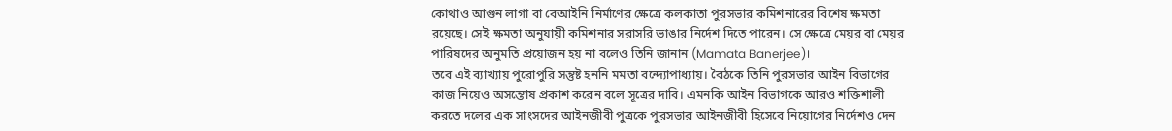কোথাও আগুন লাগা বা বেআইনি নির্মাণের ক্ষেত্রে কলকাতা পুরসভার কমিশনারের বিশেষ ক্ষমতা রয়েছে। সেই ক্ষমতা অনুযায়ী কমিশনার সরাসরি ভাঙার নির্দেশ দিতে পারেন। সে ক্ষেত্রে মেয়র বা মেয়র পারিষদের অনুমতি প্রয়োজন হয় না বলেও তিনি জানান (Mamata Banerjee)।
তবে এই ব্যাখ্যায় পুরোপুরি সন্তুষ্ট হননি মমতা বন্দ্যোপাধ্যায়। বৈঠকে তিনি পুরসভার আইন বিভাগের কাজ নিয়েও অসন্তোষ প্রকাশ করেন বলে সূত্রের দাবি। এমনকি আইন বিভাগকে আরও শক্তিশালী করতে দলের এক সাংসদের আইনজীবী পুত্রকে পুরসভার আইনজীবী হিসেবে নিয়োগের নির্দেশও দেন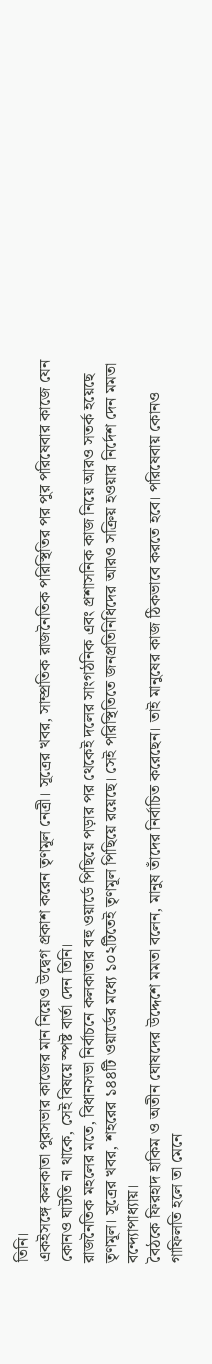তিনি।
একইসঙ্গে কলকাতা পুরসভার কাজের মান নিয়েও উদ্বেগ প্রকাশ করেন তৃণমূল নেত্রী। সূত্রের খবর, সাম্প্রতিক রাজনৈতিক পরিস্থিতির পর পুর পরিষেবার কাজে যেন কোনও ঘাটতি না থাকে, সেই বিষয়ে স্পষ্ট বার্তা দেন তিনি।
রাজনৈতিক মহলের মতে, বিধানসভা নির্বাচনে কলকাতার বহু ওয়ার্ডে পিছিয়ে পড়ার পর থেকেই দলের সাংগঠনিক এবং প্রশাসনিক কাজ নিয়ে আরও সতর্ক হয়েছে তৃণমূল। সূত্রের খবর, শহরের ১৪৪টি ওয়ার্ডের মধ্যে ১০২টিতেই তৃণমূল পিছিয়ে রয়েছে। সেই পরিস্থিতিতে জনপ্রতিনিধিদের আরও সক্রিয় হওয়ার নির্দেশ দেন মমতা বন্দ্যোপাধ্যায়।
বৈঠকে ফিরহাদ হাকিম ও অতীন ঘোষদের উদ্দেশে মমতা বলেন, মানুষ তাঁদের নির্বাচিত করেছেন। তাই মানুষের কাজ ঠিকভাবে করতে হবে। পরিষেবায় কোনও গাফিলতি হলে তা মেনে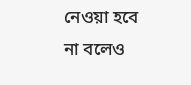নেওয়া হবে না বলেও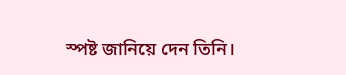স্পষ্ট জানিয়ে দেন তিনি।